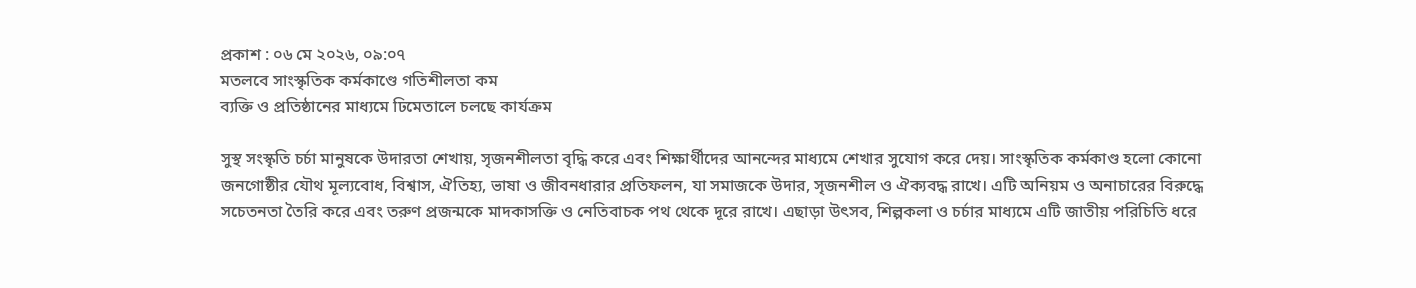প্রকাশ : ০৬ মে ২০২৬, ০৯:০৭
মতলবে সাংস্কৃতিক কর্মকাণ্ডে গতিশীলতা কম
ব্যক্তি ও প্রতিষ্ঠানের মাধ্যমে ঢিমেতালে চলছে কার্যক্রম

সুস্থ সংস্কৃতি চর্চা মানুষকে উদারতা শেখায়, সৃজনশীলতা বৃদ্ধি করে এবং শিক্ষার্থীদের আনন্দের মাধ্যমে শেখার সুযোগ করে দেয়। সাংস্কৃতিক কর্মকাণ্ড হলো কোনো জনগোষ্ঠীর যৌথ মূল্যবোধ, বিশ্বাস, ঐতিহ্য, ভাষা ও জীবনধারার প্রতিফলন, যা সমাজকে উদার, সৃজনশীল ও ঐক্যবদ্ধ রাখে। এটি অনিয়ম ও অনাচারের বিরুদ্ধে সচেতনতা তৈরি করে এবং তরুণ প্রজন্মকে মাদকাসক্তি ও নেতিবাচক পথ থেকে দূরে রাখে। এছাড়া উৎসব, শিল্পকলা ও চর্চার মাধ্যমে এটি জাতীয় পরিচিতি ধরে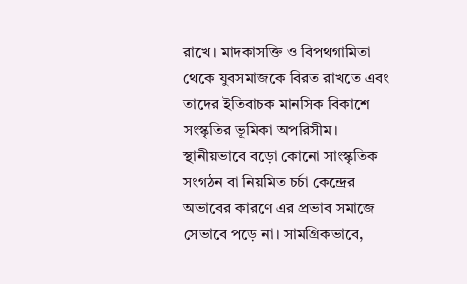রাখে। মাদকাসক্তি ও বিপথগামিতা থেকে যুবসমাজকে বিরত রাখতে এবং তাদের ইতিবাচক মানসিক বিকাশে সংস্কৃতির ভূমিকা অপরিসীম। স্থানীয়ভাবে বড়ো কোনো সাংস্কৃতিক সংগঠন বা নিয়মিত চর্চা কেন্দ্রের অভাবের কারণে এর প্রভাব সমাজে সেভাবে পড়ে না। সামগ্রিকভাবে,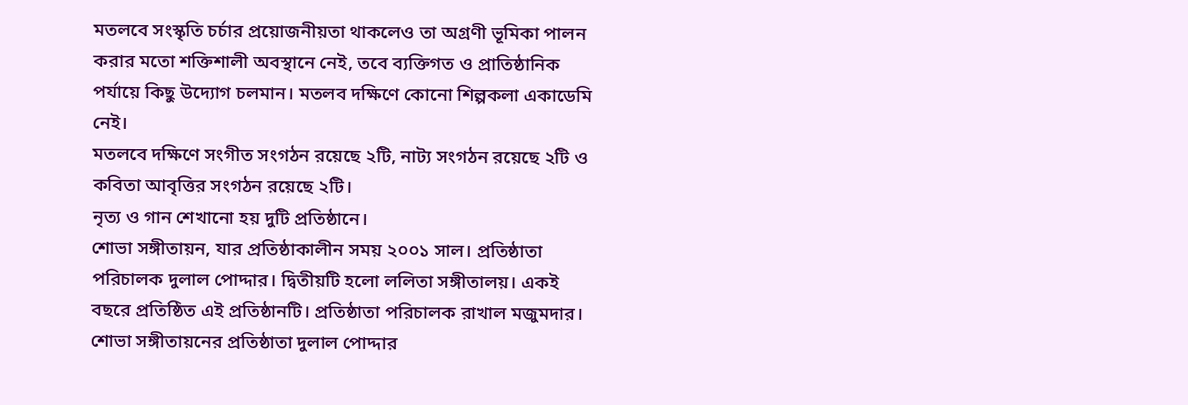মতলবে সংস্কৃতি চর্চার প্রয়োজনীয়তা থাকলেও তা অগ্রণী ভূমিকা পালন করার মতো শক্তিশালী অবস্থানে নেই, তবে ব্যক্তিগত ও প্রাতিষ্ঠানিক পর্যায়ে কিছু উদ্যোগ চলমান। মতলব দক্ষিণে কোনো শিল্পকলা একাডেমি নেই।
মতলবে দক্ষিণে সংগীত সংগঠন রয়েছে ২টি, নাট্য সংগঠন রয়েছে ২টি ও কবিতা আবৃত্তির সংগঠন রয়েছে ২টি।
নৃত্য ও গান শেখানো হয় দুটি প্রতিষ্ঠানে।
শোভা সঙ্গীতায়ন, যার প্রতিষ্ঠাকালীন সময় ২০০১ সাল। প্রতিষ্ঠাতা পরিচালক দুলাল পোদ্দার। দ্বিতীয়টি হলো ললিতা সঙ্গীতালয়। একই বছরে প্রতিষ্ঠিত এই প্রতিষ্ঠানটি। প্রতিষ্ঠাতা পরিচালক রাখাল মজুমদার।
শোভা সঙ্গীতায়নের প্রতিষ্ঠাতা দুলাল পোদ্দার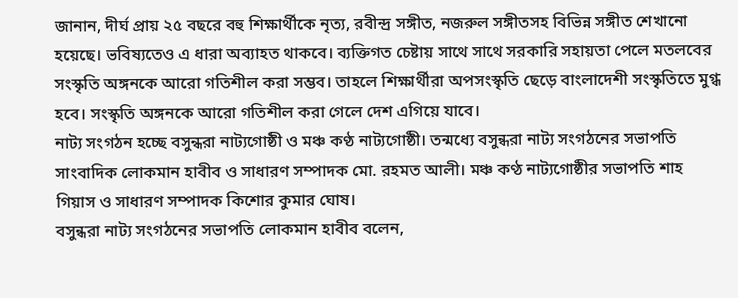জানান, দীর্ঘ প্রায় ২৫ বছরে বহু শিক্ষার্থীকে নৃত্য, রবীন্দ্র সঙ্গীত, নজরুল সঙ্গীতসহ বিভিন্ন সঙ্গীত শেখানো হয়েছে। ভবিষ্যতেও এ ধারা অব্যাহত থাকবে। ব্যক্তিগত চেষ্টায় সাথে সাথে সরকারি সহায়তা পেলে মতলবের সংস্কৃতি অঙ্গনকে আরো গতিশীল করা সম্ভব। তাহলে শিক্ষার্থীরা অপসংস্কৃতি ছেড়ে বাংলাদেশী সংস্কৃতিতে মুগ্ধ হবে। সংস্কৃতি অঙ্গনকে আরো গতিশীল করা গেলে দেশ এগিয়ে যাবে।
নাট্য সংগঠন হচ্ছে বসুন্ধরা নাট্যগোষ্ঠী ও মঞ্চ কণ্ঠ নাট্যগোষ্ঠী। তন্মধ্যে বসুন্ধরা নাট্য সংগঠনের সভাপতি সাংবাদিক লোকমান হাবীব ও সাধারণ সম্পাদক মো. রহমত আলী। মঞ্চ কণ্ঠ নাট্যগোষ্ঠীর সভাপতি শাহ গিয়াস ও সাধারণ সম্পাদক কিশোর কুমার ঘোষ।
বসুন্ধরা নাট্য সংগঠনের সভাপতি লোকমান হাবীব বলেন,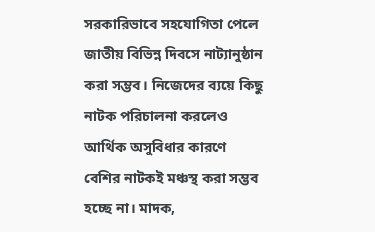সরকারিভাবে সহযোগিতা পেলে জাতীয় বিভিন্ন দিবসে নাট্যানুষ্ঠান করা সম্ভব। নিজেদের ব্যয়ে কিছু নাটক পরিচালনা করলেও আর্থিক অসুবিধার কারণে বেশির নাটকই মঞ্চস্থ করা সম্ভব হচ্ছে না। মাদক,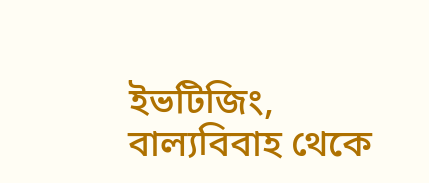ইভটিজিং, বাল্যবিবাহ থেকে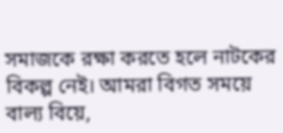সমাজকে রক্ষা করতে হলে নাটকের বিকল্প নেই। আমরা বিগত সময়ে বাল্য বিয়ে,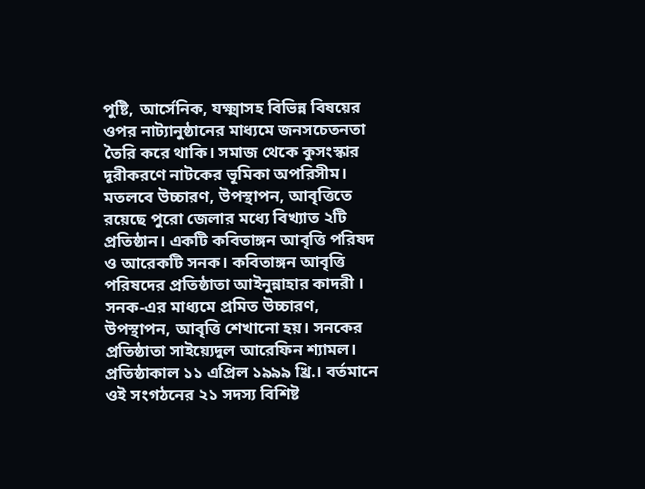পুষ্টি, আর্সেনিক, যক্ষ্মাসহ বিভিন্ন বিষয়ের ওপর নাট্যানুষ্ঠানের মাধ্যমে জনসচেতনতা তৈরি করে থাকি। সমাজ থেকে কুসংস্কার দূরীকরণে নাটকের ভূমিকা অপরিসীম।
মতলবে উচ্চারণ, উপস্থাপন, আবৃত্তিতে রয়েছে পুরো জেলার মধ্যে বিখ্যাত ২টি প্রতিষ্ঠান। একটি কবিতাঙ্গন আবৃত্তি পরিষদ ও আরেকটি সনক। কবিতাঙ্গন আবৃত্তি পরিষদের প্রতিষ্ঠাতা আইনুন্নাহার কাদরী । সনক-এর মাধ্যমে প্রমিত উচ্চারণ, উপস্থাপন, আবৃত্তি শেখানো হয়। সনকের প্রতিষ্ঠাতা সাইয়্যেদুল আরেফিন শ্যামল। প্রতিষ্ঠাকাল ১১ এপ্রিল ১৯৯৯ খ্রি.। বর্তমানে ওই সংগঠনের ২১ সদস্য বিশিষ্ট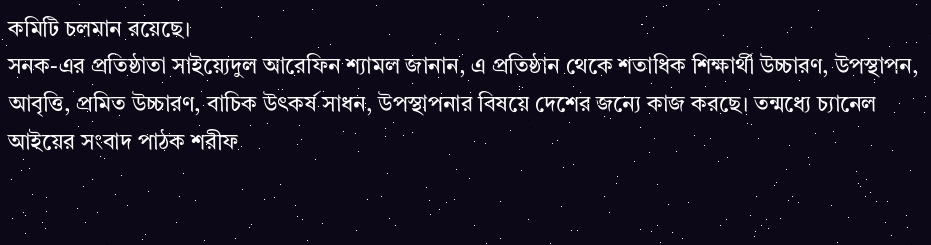কমিটি চলমান রয়েছে।
সনক-এর প্রতিষ্ঠাতা সাইয়্যেদুল আরেফিন শ্যামল জানান, এ প্রতিষ্ঠান থেকে শতাধিক শিক্ষার্থী উচ্চারণ, উপস্থাপন, আবৃত্তি, প্রমিত উচ্চারণ, বাচিক উৎকর্ষ সাধন, উপস্থাপনার বিষয়ে দেশের জন্যে কাজ করছে। তন্মধ্যে চ্যানেল আইয়ের সংবাদ পাঠক শরীফ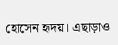হোসেন হৃদয়। এছাড়াও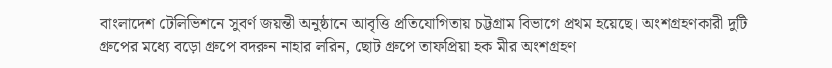বাংলাদেশ টেলিভিশনে সুবর্ণ জয়ন্তী অনুষ্ঠানে আবৃত্তি প্রতিযোগিতায় চট্টগ্রাম বিভাগে প্রথম হয়েছে। অংশগ্রহণকারী দুটি গ্রুপের মধ্যে বড়ো গ্রুপে বদরুন নাহার লরিন, ছোট গ্রুপে তাফপ্রিয়া হক মীর অংশগ্রহণ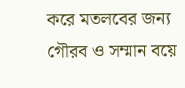করে মতলবের জন্য গৌরব ও সম্মান বয়ে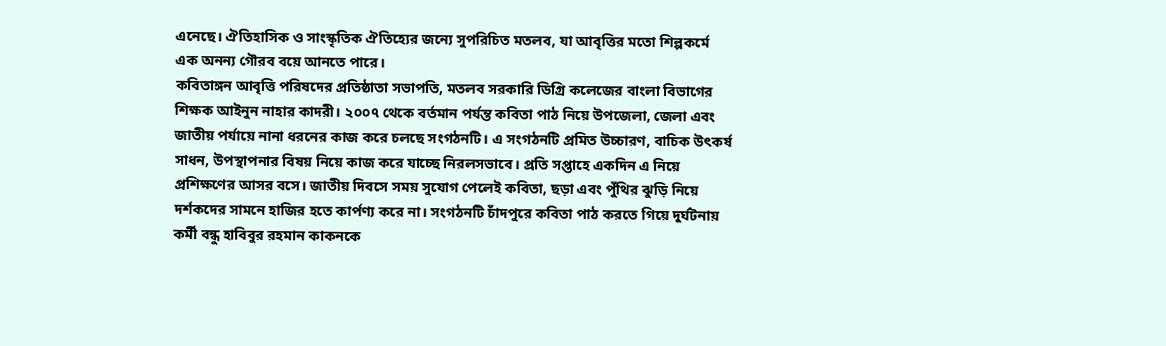এনেছে। ঐতিহাসিক ও সাংস্কৃতিক ঐতিহ্যের জন্যে সুপরিচিত মতলব, যা আবৃত্তির মতো শিল্পকর্মে এক অনন্য গৌরব বয়ে আনতে পারে।
কবিতাঙ্গন আবৃত্তি পরিষদের প্রতিষ্ঠাতা সভাপতি, মতলব সরকারি ডিগ্রি কলেজের বাংলা বিভাগের শিক্ষক আইনুন নাহার কাদরী। ২০০৭ থেকে বর্তমান পর্যন্ত কবিতা পাঠ নিয়ে উপজেলা, জেলা এবং জাতীয় পর্যায়ে নানা ধরনের কাজ করে চলছে সংগঠনটি। এ সংগঠনটি প্রমিত উচ্চারণ, বাচিক উৎকর্ষ সাধন, উপস্থাপনার বিষয় নিয়ে কাজ করে যাচ্ছে নিরলসভাবে। প্রতি সপ্তাহে একদিন এ নিয়ে প্রশিক্ষণের আসর বসে। জাতীয় দিবসে সময় সুযোগ পেলেই কবিতা, ছড়া এবং পুঁথির ঝুড়ি নিয়ে দর্শকদের সামনে হাজির হতে কার্পণ্য করে না। সংগঠনটি চাঁদপুরে কবিতা পাঠ করতে গিয়ে দুর্ঘটনায় কর্মী বন্ধু হাবিবুর রহমান কাকনকে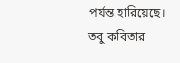পর্যন্ত হারিয়েছে। তবু কবিতার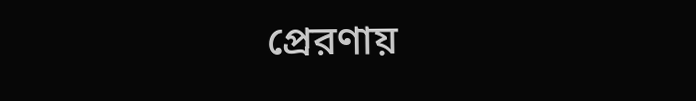প্রেরণায়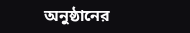অনুষ্ঠানের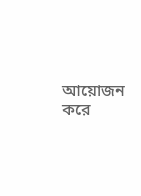আয়োজন করে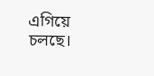এগিয়ে চলছে।